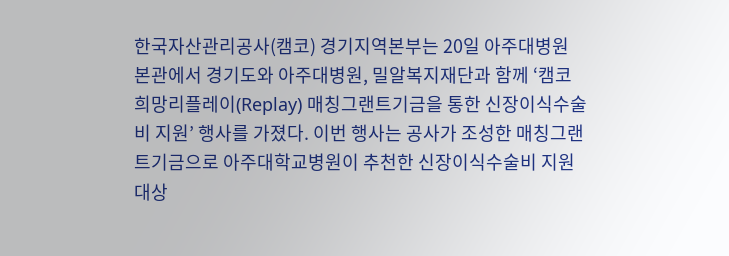한국자산관리공사(캠코) 경기지역본부는 20일 아주대병원 본관에서 경기도와 아주대병원, 밀알복지재단과 함께 ‘캠코 희망리플레이(Replay) 매칭그랜트기금을 통한 신장이식수술비 지원’ 행사를 가졌다. 이번 행사는 공사가 조성한 매칭그랜트기금으로 아주대학교병원이 추천한 신장이식수술비 지원대상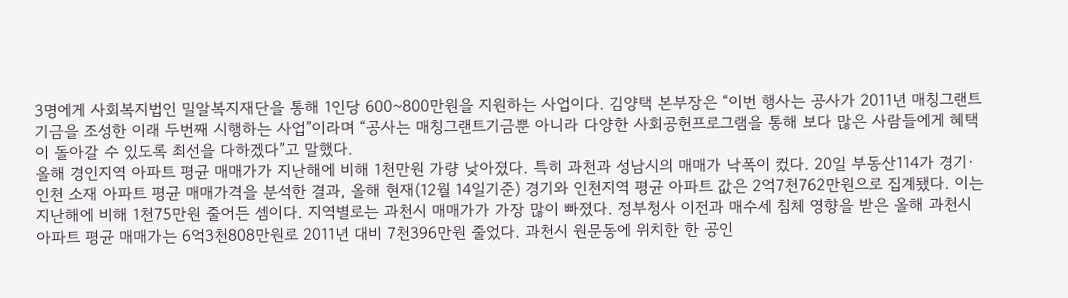3명에게 사회복지법인 밀알복지재단을 통해 1인당 600~800만원을 지원하는 사업이다. 김양택 본부장은 “이번 행사는 공사가 2011년 매칭그랜트기금을 조성한 이래 두번째 시행하는 사업”이라며 “공사는 매칭그랜트기금뿐 아니라 다양한 사회공헌프로그램을 통해 보다 많은 사람들에게 혜택이 돌아갈 수 있도록 최선을 다하겠다”고 말했다.
올해 경인지역 아파트 평균 매매가가 지난해에 비해 1천만원 가량 낮아졌다. 특히 과천과 성남시의 매매가 낙폭이 컸다. 20일 부동산114가 경기·인천 소재 아파트 평균 매매가격을 분석한 결과, 올해 현재(12월 14일기준) 경기와 인천지역 평균 아파트 값은 2억7천762만원으로 집계됐다. 이는 지난해에 비해 1천75만원 줄어든 셈이다. 지역별로는 과천시 매매가가 가장 많이 빠졌다. 정부청사 이전과 매수세 침체 영향을 받은 올해 과천시 아파트 평균 매매가는 6억3천808만원로 2011년 대비 7천396만원 줄었다. 과천시 원문동에 위치한 한 공인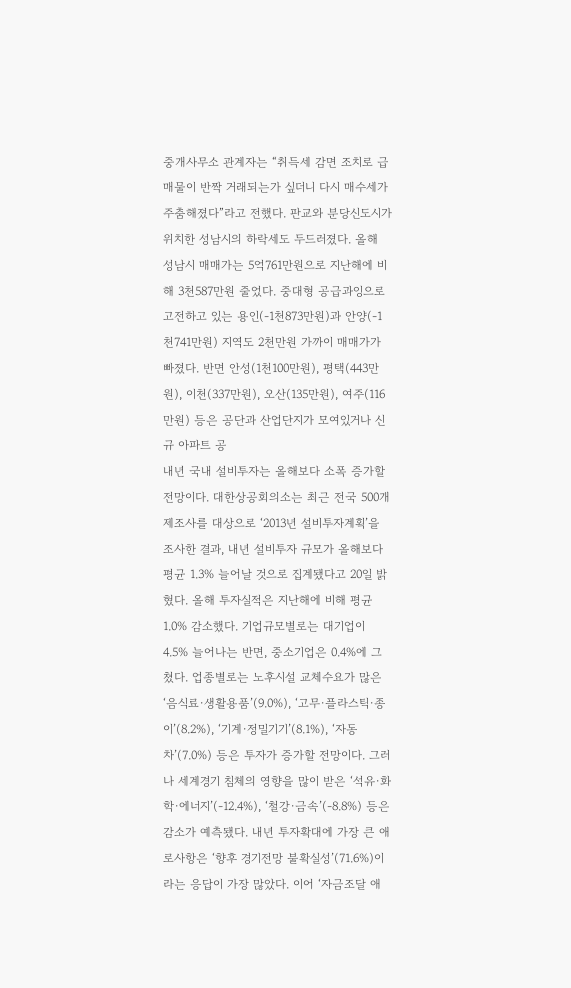중개사무소 관계자는 “취득세 감면 조치로 급매물이 반짝 거래되는가 싶더니 다시 매수세가 주춤해졌다”라고 전했다. 판교와 분당신도시가 위치한 성남시의 하락세도 두드러졌다. 올해 성남시 매매가는 5억761만원으로 지난해에 비해 3천587만원 줄었다. 중대형 공급과잉으로 고전하고 있는 용인(-1천873만원)과 안양(-1천741만원) 지역도 2천만원 가까이 매매가가 빠졌다. 반면 안성(1천100만원), 평택(443만원), 이천(337만원), 오산(135만원), 여주(116만원) 등은 공단과 산업단지가 모여있거나 신규 아파트 공
내년 국내 설비투자는 올해보다 소폭 증가할 전망이다. 대한상공회의소는 최근 전국 500개 제조사를 대상으로 ‘2013년 설비투자계획’을 조사한 결과, 내년 설비투자 규모가 올해보다 평균 1.3% 늘어날 것으로 집계됐다고 20일 밝혔다. 올해 투자실적은 지난해에 비해 평균 1.0% 감소했다. 기업규모별로는 대기업이 4.5% 늘어나는 반면, 중소기업은 0.4%에 그쳤다. 업종별로는 노후시설 교체수요가 많은 ‘음식료·생활용품’(9.0%), ‘고무·플라스틱·종이’(8.2%), ‘기계·정밀기기’(8.1%), ‘자동차’(7.0%) 등은 투자가 증가할 전망이다. 그러나 세계경기 침체의 영향을 많이 받은 ‘석유·화학·에너지’(-12.4%), ‘철강·금속’(-8.8%) 등은 감소가 예측됐다. 내년 투자확대에 가장 큰 애로사항은 ‘향후 경기전망 불확실성’(71.6%)이라는 응답이 가장 많았다. 이어 ‘자금조달 애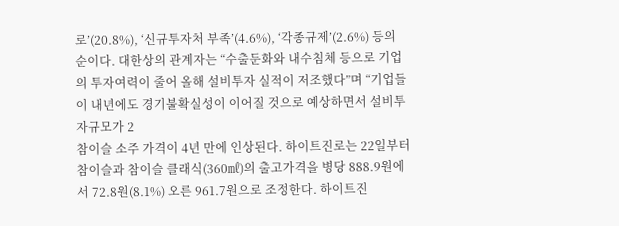로’(20.8%), ‘신규투자처 부족’(4.6%), ‘각종규제’(2.6%) 등의 순이다. 대한상의 관계자는 “수출둔화와 내수침체 등으로 기업의 투자여력이 줄어 올해 설비투자 실적이 저조했다”며 “기업들이 내년에도 경기불확실성이 이어질 것으로 예상하면서 설비투자규모가 2
참이슬 소주 가격이 4년 만에 인상된다. 하이트진로는 22일부터 참이슬과 참이슬 클래식(360㎖)의 출고가격을 병당 888.9원에서 72.8원(8.1%) 오른 961.7원으로 조정한다. 하이트진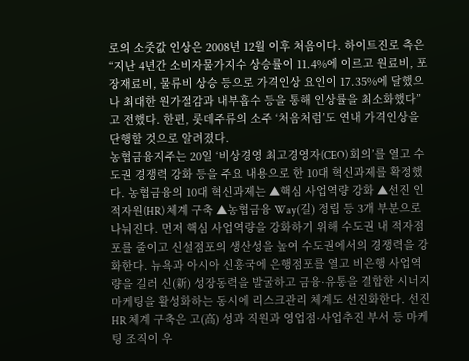로의 소줏값 인상은 2008년 12월 이후 처음이다. 하이트진로 측은 “지난 4년간 소비자물가지수 상승률이 11.4%에 이르고 원료비, 포장재료비, 물류비 상승 등으로 가격인상 요인이 17.35%에 달했으나 최대한 원가절감과 내부흡수 등을 통해 인상률을 최소화했다”고 전했다. 한편, 롯데주류의 소주 ‘처음처럼’도 연내 가격인상을 단행할 것으로 알려졌다.
농협금융지주는 20일 ‘비상경영 최고경영자(CEO) 회의’를 열고 수도권 경쟁력 강화 등을 주요 내용으로 한 10대 혁신과제를 확정했다. 농협금융의 10대 혁신과제는 ▲핵심 사업역량 강화 ▲선진 인적자원(HR) 체계 구축 ▲농협금융 Way(길) 정립 등 3개 부분으로 나눠진다. 먼저 핵심 사업역량을 강화하기 위해 수도권 내 적자점포를 줄이고 신설점포의 생산성을 높여 수도권에서의 경쟁력을 강화한다. 뉴욕과 아시아 신흥국에 은행점포를 열고 비은행 사업역량을 길러 신(新) 성장동력을 발굴하고 금융·유통을 결합한 시너지 마케팅을 활성화하는 동시에 리스크관리 체계도 선진화한다. 선진 HR 체계 구축은 고(高) 성과 직원과 영업점·사업추진 부서 등 마케팅 조직이 우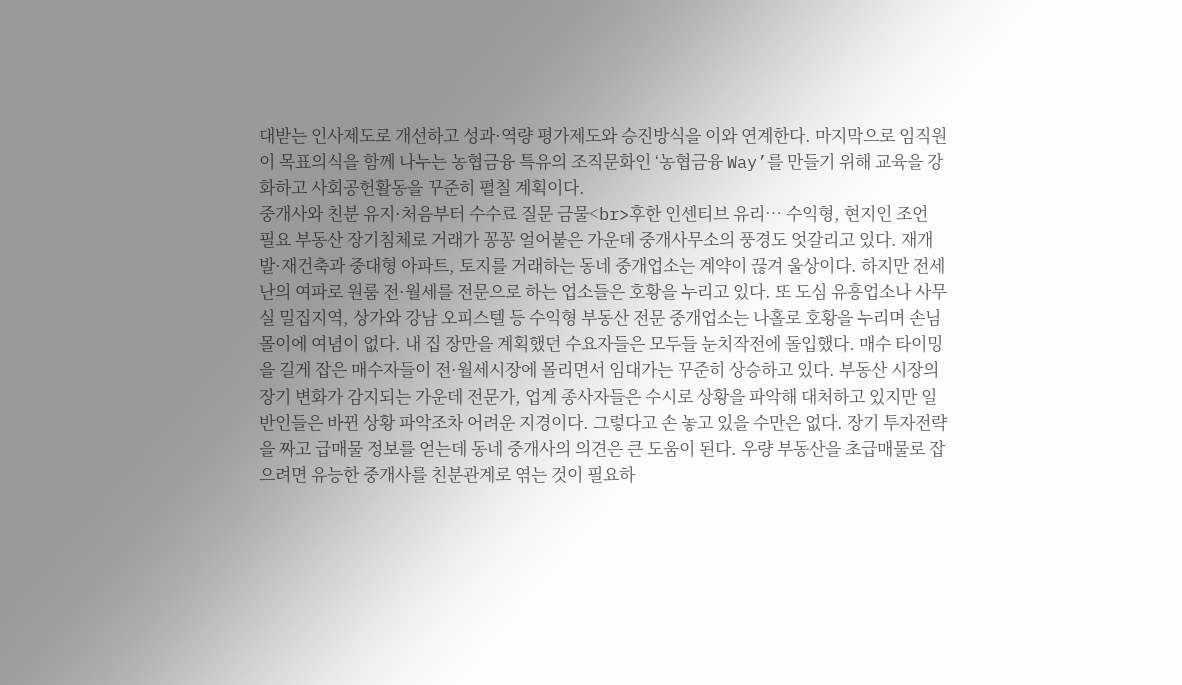대받는 인사제도로 개선하고 성과·역량 평가제도와 승진방식을 이와 연계한다. 마지막으로 임직원이 목표의식을 함께 나누는 농협금융 특유의 조직문화인 ‘농협금융 Way’를 만들기 위해 교육을 강화하고 사회공헌활동을 꾸준히 펼칠 계획이다.
중개사와 친분 유지·처음부터 수수료 질문 금물<br>후한 인센티브 유리… 수익형, 현지인 조언 필요 부동산 장기침체로 거래가 꽁꽁 얼어붙은 가운데 중개사무소의 풍경도 엇갈리고 있다. 재개발·재건축과 중대형 아파트, 토지를 거래하는 동네 중개업소는 계약이 끊겨 울상이다. 하지만 전세난의 여파로 원룸 전·월세를 전문으로 하는 업소들은 호황을 누리고 있다. 또 도심 유흥업소나 사무실 밀집지역, 상가와 강남 오피스텔 등 수익형 부동산 전문 중개업소는 나홀로 호황을 누리며 손님몰이에 여념이 없다. 내 집 장만을 계획했던 수요자들은 모두들 눈치작전에 돌입했다. 매수 타이밍을 길게 잡은 매수자들이 전·월세시장에 몰리면서 임대가는 꾸준히 상승하고 있다. 부동산 시장의 장기 변화가 감지되는 가운데 전문가, 업계 종사자들은 수시로 상황을 파악해 대처하고 있지만 일반인들은 바뀐 상황 파악조차 어려운 지경이다. 그렇다고 손 놓고 있을 수만은 없다. 장기 투자전략을 짜고 급매물 정보를 얻는데 동네 중개사의 의견은 큰 도움이 된다. 우량 부동산을 초급매물로 잡으려면 유능한 중개사를 친분관계로 엮는 것이 필요하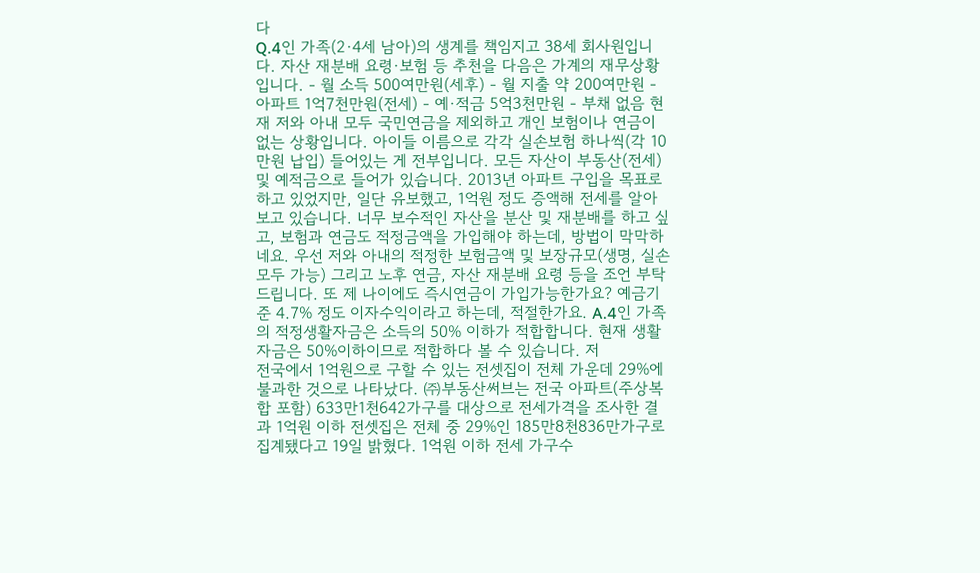다
Q.4인 가족(2·4세 남아)의 생계를 책임지고 38세 회사원입니다. 자산 재분배 요령·보험 등 추천을 다음은 가계의 재무상황입니다. - 월 소득 500여만원(세후) - 월 지출 약 200여만원 - 아파트 1억7천만원(전세) - 예·적금 5억3천만원 - 부채 없음 현재 저와 아내 모두 국민연금을 제외하고 개인 보험이나 연금이 없는 상황입니다. 아이들 이름으로 각각 실손보험 하나씩(각 10만원 납입) 들어있는 게 전부입니다. 모든 자산이 부동산(전세) 및 예적금으로 들어가 있습니다. 2013년 아파트 구입을 목표로 하고 있었지만, 일단 유보했고, 1억원 정도 증액해 전세를 알아보고 있습니다. 너무 보수적인 자산을 분산 및 재분배를 하고 싶고, 보험과 연금도 적정금액을 가입해야 하는데, 방법이 막막하네요. 우선 저와 아내의 적정한 보험금액 및 보장규모(생명, 실손 모두 가능) 그리고 노후 연금, 자산 재분배 요령 등을 조언 부탁드립니다. 또 제 나이에도 즉시연금이 가입가능한가요? 예금기준 4.7% 정도 이자수익이라고 하는데, 적절한가요. A.4인 가족의 적정생활자금은 소득의 50% 이하가 적합합니다. 현재 생활자금은 50%이하이므로 적합하다 볼 수 있습니다. 저
전국에서 1억원으로 구할 수 있는 전셋집이 전체 가운데 29%에 불과한 것으로 나타났다. ㈜부동산써브는 전국 아파트(주상복합 포함) 633만1천642가구를 대상으로 전세가격을 조사한 결과 1억원 이하 전셋집은 전체 중 29%인 185만8천836만가구로 집계됐다고 19일 밝혔다. 1억원 이하 전세 가구수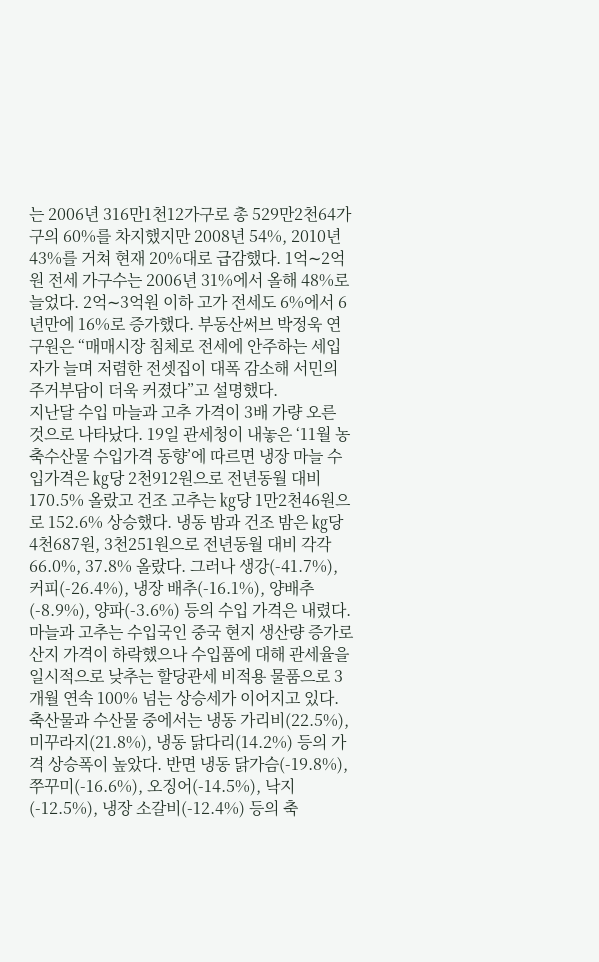는 2006년 316만1천12가구로 총 529만2천64가구의 60%를 차지했지만 2008년 54%, 2010년 43%를 거쳐 현재 20%대로 급감했다. 1억∼2억원 전세 가구수는 2006년 31%에서 올해 48%로 늘었다. 2억∼3억원 이하 고가 전세도 6%에서 6년만에 16%로 증가했다. 부동산써브 박정욱 연구원은 “매매시장 침체로 전세에 안주하는 세입자가 늘며 저렴한 전셋집이 대폭 감소해 서민의 주거부담이 더욱 커졌다”고 설명했다.
지난달 수입 마늘과 고추 가격이 3배 가량 오른 것으로 나타났다. 19일 관세청이 내놓은 ‘11월 농축수산물 수입가격 동향’에 따르면 냉장 마늘 수입가격은 ㎏당 2천912원으로 전년동월 대비 170.5% 올랐고 건조 고추는 ㎏당 1만2천46원으로 152.6% 상승했다. 냉동 밤과 건조 밤은 ㎏당 4천687원, 3천251원으로 전년동월 대비 각각 66.0%, 37.8% 올랐다. 그러나 생강(-41.7%), 커피(-26.4%), 냉장 배추(-16.1%), 양배추(-8.9%), 양파(-3.6%) 등의 수입 가격은 내렸다. 마늘과 고추는 수입국인 중국 현지 생산량 증가로 산지 가격이 하락했으나 수입품에 대해 관세율을 일시적으로 낮추는 할당관세 비적용 물품으로 3개월 연속 100% 넘는 상승세가 이어지고 있다. 축산물과 수산물 중에서는 냉동 가리비(22.5%), 미꾸라지(21.8%), 냉동 닭다리(14.2%) 등의 가격 상승폭이 높았다. 반면 냉동 닭가슴(-19.8%), 쭈꾸미(-16.6%), 오징어(-14.5%), 낙지(-12.5%), 냉장 소갈비(-12.4%) 등의 축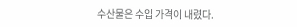수산물은 수입 가격이 내렸다.